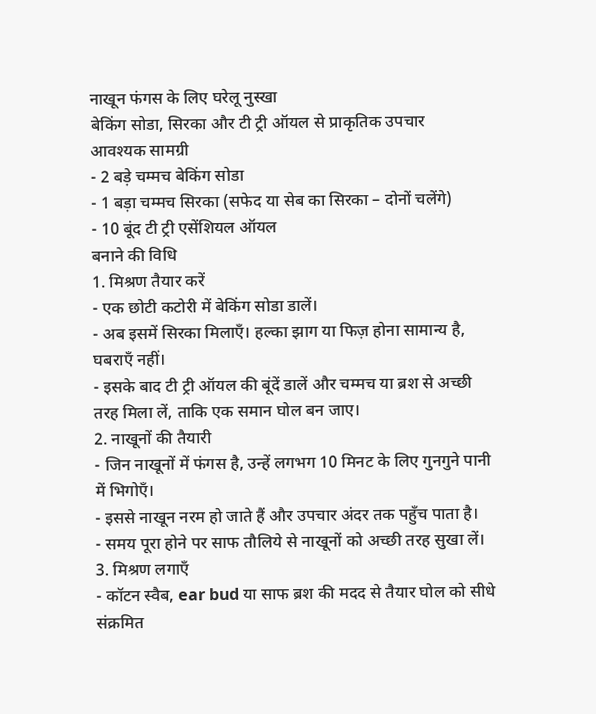नाखून फंगस के लिए घरेलू नुस्खा
बेकिंग सोडा, सिरका और टी ट्री ऑयल से प्राकृतिक उपचार
आवश्यक सामग्री
- 2 बड़े चम्मच बेकिंग सोडा
- 1 बड़ा चम्मच सिरका (सफेद या सेब का सिरका – दोनों चलेंगे)
- 10 बूंद टी ट्री एसेंशियल ऑयल
बनाने की विधि
1. मिश्रण तैयार करें
- एक छोटी कटोरी में बेकिंग सोडा डालें।
- अब इसमें सिरका मिलाएँ। हल्का झाग या फिज़ होना सामान्य है, घबराएँ नहीं।
- इसके बाद टी ट्री ऑयल की बूंदें डालें और चम्मच या ब्रश से अच्छी तरह मिला लें, ताकि एक समान घोल बन जाए।
2. नाखूनों की तैयारी
- जिन नाखूनों में फंगस है, उन्हें लगभग 10 मिनट के लिए गुनगुने पानी में भिगोएँ।
- इससे नाखून नरम हो जाते हैं और उपचार अंदर तक पहुँच पाता है।
- समय पूरा होने पर साफ तौलिये से नाखूनों को अच्छी तरह सुखा लें।
3. मिश्रण लगाएँ
- कॉटन स्वैब, ear bud या साफ ब्रश की मदद से तैयार घोल को सीधे संक्रमित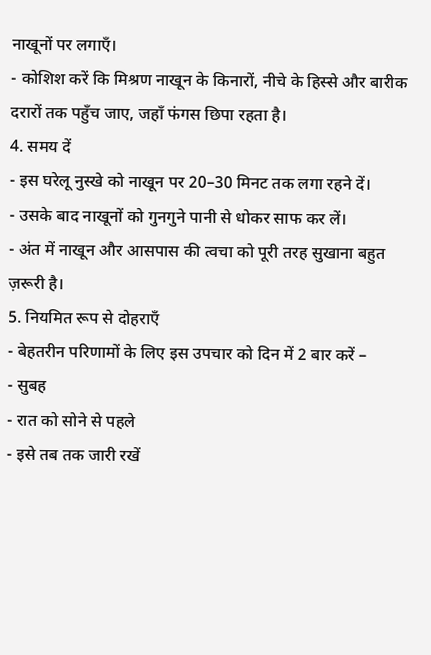नाखूनों पर लगाएँ।
- कोशिश करें कि मिश्रण नाखून के किनारों, नीचे के हिस्से और बारीक दरारों तक पहुँच जाए, जहाँ फंगस छिपा रहता है।
4. समय दें
- इस घरेलू नुस्खे को नाखून पर 20–30 मिनट तक लगा रहने दें।
- उसके बाद नाखूनों को गुनगुने पानी से धोकर साफ कर लें।
- अंत में नाखून और आसपास की त्वचा को पूरी तरह सुखाना बहुत ज़रूरी है।
5. नियमित रूप से दोहराएँ
- बेहतरीन परिणामों के लिए इस उपचार को दिन में 2 बार करें –
- सुबह
- रात को सोने से पहले
- इसे तब तक जारी रखें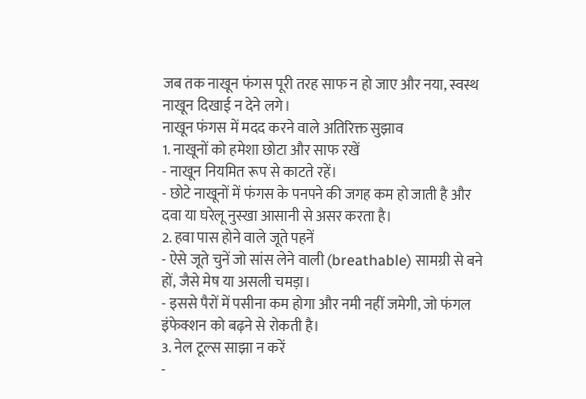जब तक नाखून फंगस पूरी तरह साफ न हो जाए और नया, स्वस्थ नाखून दिखाई न देने लगे।
नाखून फंगस में मदद करने वाले अतिरिक्त सुझाव
1. नाखूनों को हमेशा छोटा और साफ रखें
- नाखून नियमित रूप से काटते रहें।
- छोटे नाखूनों में फंगस के पनपने की जगह कम हो जाती है और दवा या घरेलू नुस्खा आसानी से असर करता है।
2. हवा पास होने वाले जूते पहनें
- ऐसे जूते चुनें जो सांस लेने वाली (breathable) सामग्री से बने हों, जैसे मेष या असली चमड़ा।
- इससे पैरों में पसीना कम होगा और नमी नहीं जमेगी, जो फंगल इंफेक्शन को बढ़ने से रोकती है।
3. नेल टूल्स साझा न करें
-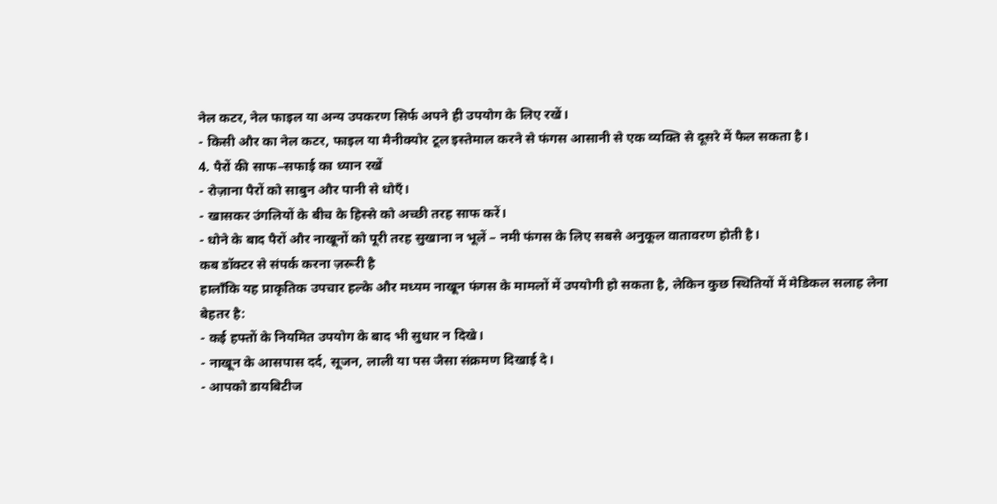नेल कटर, नेल फाइल या अन्य उपकरण सिर्फ अपने ही उपयोग के लिए रखें।
- किसी और का नेल कटर, फाइल या मैनीक्योर टूल इस्तेमाल करने से फंगस आसानी से एक व्यक्ति से दूसरे में फैल सकता है।
4. पैरों की साफ–सफाई का ध्यान रखें
- रोज़ाना पैरों को साबुन और पानी से धोएँ।
- खासकर उंगलियों के बीच के हिस्से को अच्छी तरह साफ करें।
- धोने के बाद पैरों और नाखूनों को पूरी तरह सुखाना न भूलें – नमी फंगस के लिए सबसे अनुकूल वातावरण होती है।
कब डॉक्टर से संपर्क करना ज़रूरी है
हालाँकि यह प्राकृतिक उपचार हल्के और मध्यम नाखून फंगस के मामलों में उपयोगी हो सकता है, लेकिन कुछ स्थितियों में मेडिकल सलाह लेना बेहतर है:
- कई हफ्तों के नियमित उपयोग के बाद भी सुधार न दिखे।
- नाखून के आसपास दर्द, सूजन, लाली या पस जैसा संक्रमण दिखाई दे।
- आपको डायबिटीज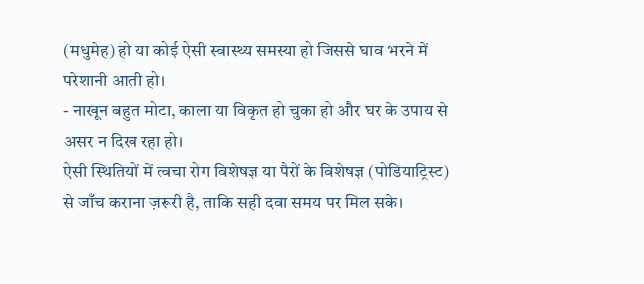(मधुमेह) हो या कोई ऐसी स्वास्थ्य समस्या हो जिससे घाव भरने में परेशानी आती हो।
- नाखून बहुत मोटा, काला या विकृत हो चुका हो और घर के उपाय से असर न दिख रहा हो।
ऐसी स्थितियों में त्वचा रोग विशेषज्ञ या पैरों के विशेषज्ञ (पोडियाट्रिस्ट) से जाँच कराना ज़रूरी है, ताकि सही दवा समय पर मिल सके।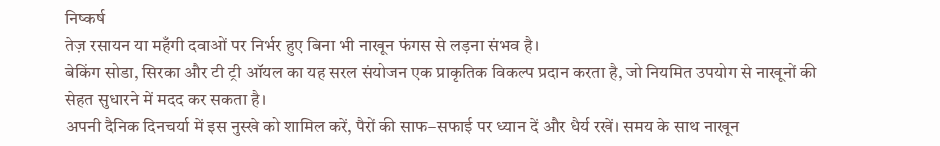निष्कर्ष
तेज़ रसायन या महँगी दवाओं पर निर्भर हुए बिना भी नाखून फंगस से लड़ना संभव है।
बेकिंग सोडा, सिरका और टी ट्री ऑयल का यह सरल संयोजन एक प्राकृतिक विकल्प प्रदान करता है, जो नियमित उपयोग से नाखूनों की सेहत सुधारने में मदद कर सकता है।
अपनी दैनिक दिनचर्या में इस नुस्खे को शामिल करें, पैरों की साफ–सफाई पर ध्यान दें और धैर्य रखें। समय के साथ नाखून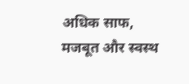अधिक साफ, मजबूत और स्वस्थ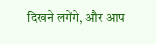दिखने लगेंगे, और आप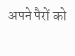अपने पैरों को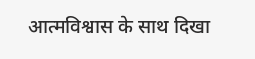आत्मविश्वास के साथ दिखा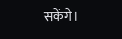सकेंगे।